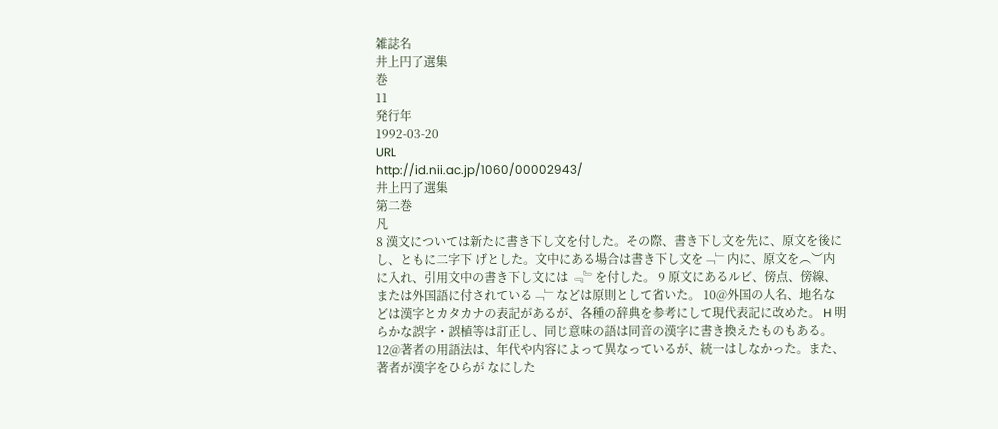雑誌名
井上円了選集
巻
11
発行年
1992-03-20
URL
http://id.nii.ac.jp/1060/00002943/
井上円了選集
第二巻
凡
8 漢文については新たに書き下し文を付した。その際、書き下し文を先に、原文を後にし、ともに二字下 げとした。文中にある場合は書き下し文を﹁﹂内に、原文を︵︶内に入れ、引用文中の書き下し文には ﹃﹄を付した。 9 原文にあるルビ、傍点、傍線、または外国語に付されている﹁﹂などは原則として省いた。 10@外国の人名、地名などは漢字とカタカナの表記があるが、各種の辞典を参考にして現代表記に改めた。 H 明らかな誤字・誤植等は訂正し、同じ意味の語は同音の漢字に書き換えたものもある。 12@著者の用語法は、年代や内容によって異なっているが、統一はしなかった。また、著者が漢字をひらが なにした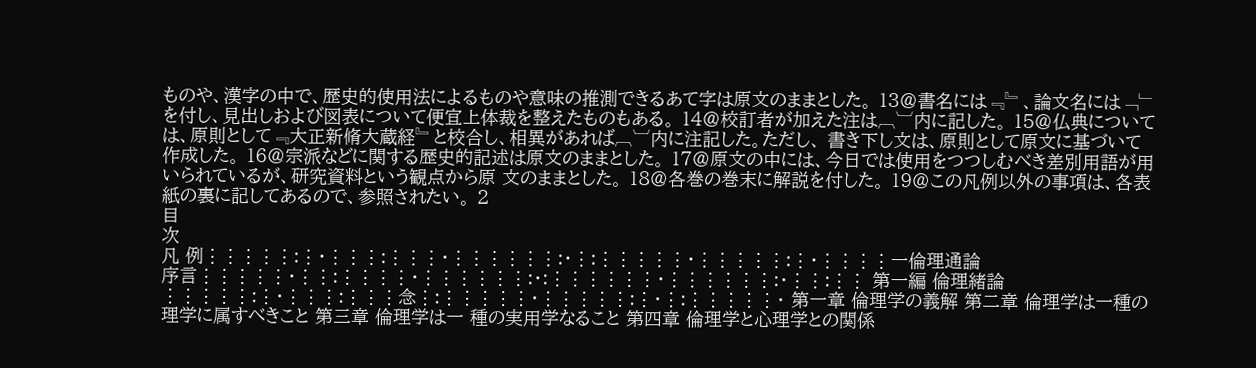ものや、漢字の中で、歴史的使用法によるものや意味の推測できるあて字は原文のままとした。 13@書名には﹃﹄、論文名には﹁﹂を付し、見出しおよび図表について便宜上体裁を整えたものもある。 14@校訂者が加えた注は︹︺内に記した。 15@仏典については、原則として﹃大正新脩大蔵経﹄と校合し、相異があれば︹︺内に注記した。ただし、 書き下し文は、原則として原文に基づいて作成した。 16@宗派などに関する歴史的記述は原文のままとした。 17@原文の中には、今日では使用をつつしむべき差別用語が用いられているが、研究資料という観点から原 文のままとした。 18@各巻の巻末に解説を付した。 19@この凡例以外の事項は、各表紙の裏に記してあるので、参照されたい。 2
目
次
凡 例⋮⋮⋮⋮⋮:⋮・⋮⋮⋮:⋮⋮⋮・⋮⋮⋮⋮⋮⋮:・⋮:⋮⋮⋮⋮⋮・⋮⋮⋮⋮⋮:⋮・⋮⋮⋮⋮一倫理通論
序言⋮⋮⋮⋮⋮・⋮⋮:⋮⋮⋮⋮・⋮⋮⋮⋮⋮⋮:・:⋮⋮⋮⋮⋮⋮・⋮⋮⋮⋮⋮⋮:・⋮⋮:⋮⋮ 第一編 倫理緒論⋮⋮⋮⋮⋮:⋮・⋮⋮⋮:⋮⋮⋮念⋮:⋮⋮⋮⋮⋮・⋮⋮⋮⋮⋮:⋮・⋮:⋮⋮⋮⋮⋮・ 第一章 倫理学の義解 第二章 倫理学は一種の理学に属すべきこと 第三章 倫理学は一 種の実用学なること 第四章 倫理学と心理学との関係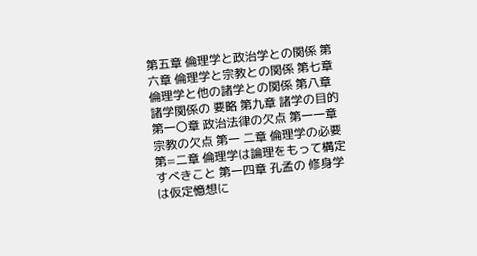第五章 倫理学と政治学との関係 第六章 倫理学と宗教との関係 第七章 倫理学と他の諸学との関係 第八章 諸学関係の 要略 第九章 諸学の目的 第一〇章 政治法律の欠点 第一一章 宗教の欠点 第一 二章 倫理学の必要 第=二章 倫理学は論理をもって構定すべきこと 第一四章 孔孟の 修身学は仮定憶想に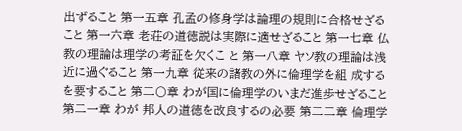出ずること 第一五章 孔孟の修身学は論理の規則に合格せざること 第一六章 老荘の道徳説は実際に適せざること 第一七章 仏教の理論は理学の考証を欠くこ と 第一八章 ヤソ教の理論は浅近に過ぐること 第一九章 従来の諸教の外に倫理学を組 成するを要すること 第二〇章 わが国に倫理学のいまだ進歩せざること 第二一章 わが 邦人の道徳を改良するの必要 第二二章 倫理学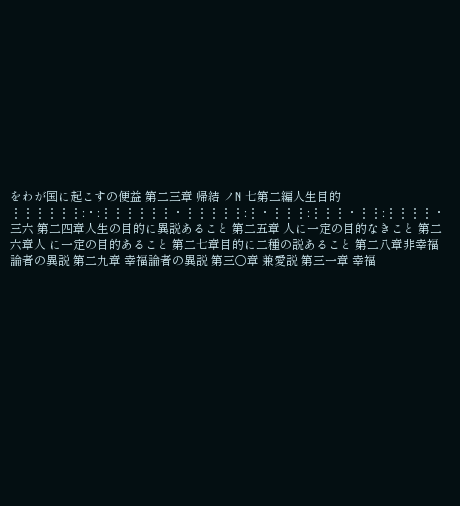をわが国に起こすの便益 第二三章 帰結 ノN 七第二編人生目的⋮⋮⋮⋮⋮⋮:・:⋮⋮⋮⋮⋮⋮・⋮⋮⋮⋮⋮:⋮・⋮⋮⋮:⋮⋮⋮・⋮⋮:⋮⋮⋮⋮・三六 第二四章人生の目的に異説あること 第二五章 人に一定の目的なきこと 第二六章人 に一定の目的あること 第二七章目的に二種の説あること 第二八章非幸福論者の異説 第二九章 幸福論者の異説 第三〇章 兼愛説 第三一章 幸福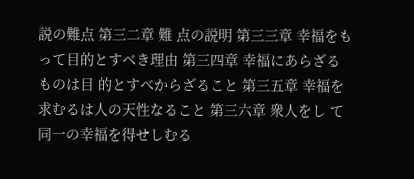説の難点 第三二章 難 点の説明 第三三章 幸福をもって目的とすべき理由 第三四章 幸福にあらざるものは目 的とすべからざること 第三五章 幸福を求むるは人の天性なること 第三六章 衆人をし て同一の幸福を得せしむる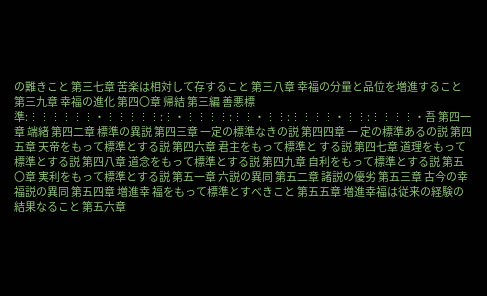の難きこと 第三七章 苦楽は相対して存すること 第三八章 幸福の分量と品位を増進すること 第三九章 幸福の進化 第四〇章 帰結 第三編 善悪標準:⋮⋮⋮⋮⋮⋮・⋮⋮⋮⋮⋮:⋮・⋮⋮⋮⋮:⋮⋮・⋮⋮:⋮⋮⋮⋮・⋮⋮:⋮⋮⋮⋮・吾 第四一章 端緒 第四二章 標準の異説 第四三章 一定の標準なきの説 第四四章 一 定の標準あるの説 第四五章 天帝をもって標準とする説 第四六章 君主をもって標準と する説 第四七章 道理をもって標準とする説 第四八章 道念をもって標準とする説 第四九章 自利をもって標準とする説 第五〇章 実利をもって標準とする説 第五一章 六説の異同 第五二章 諸説の優劣 第五三章 古今の幸福説の異同 第五四章 増進幸 福をもって標準とすべきこと 第五五章 増進幸福は従来の経験の結果なること 第五六章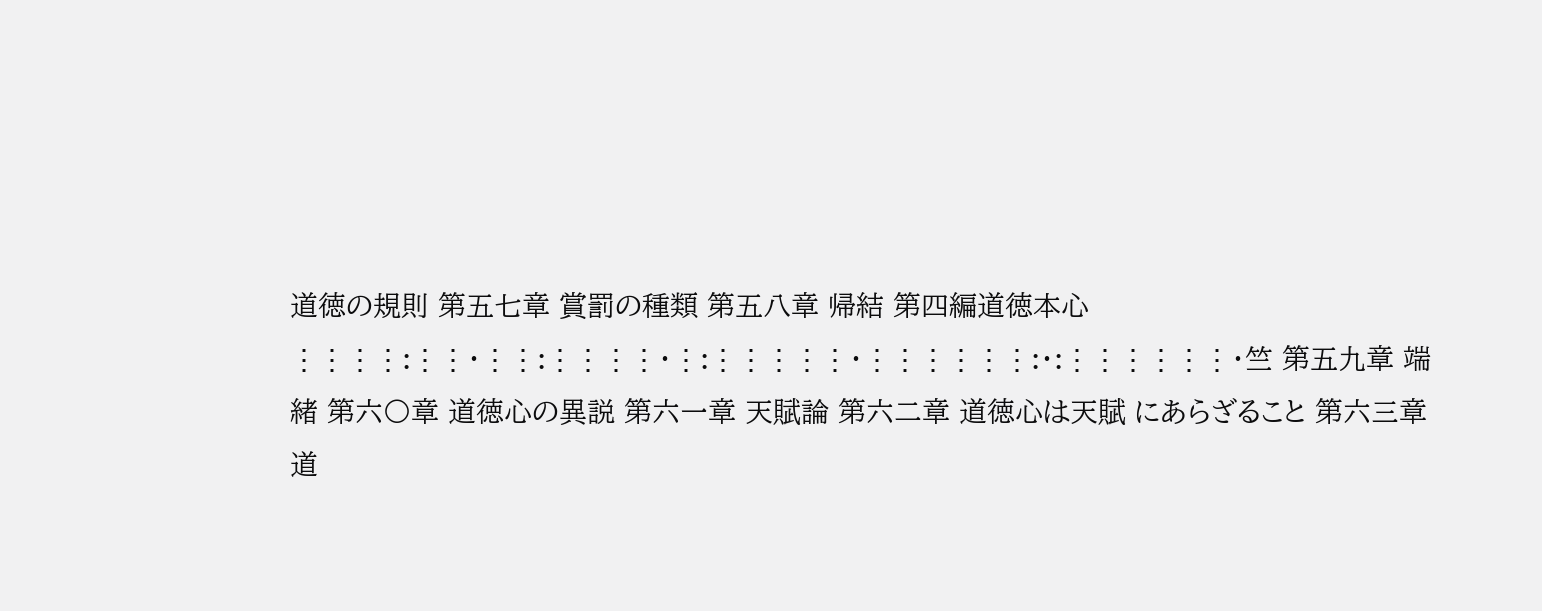道徳の規則 第五七章 賞罰の種類 第五八章 帰結 第四編道徳本心⋮⋮⋮⋮:⋮⋮・⋮⋮:⋮⋮⋮⋮・⋮:⋮⋮⋮⋮⋮・⋮⋮⋮⋮⋮⋮:・:⋮⋮⋮⋮⋮⋮・竺 第五九章 端緒 第六〇章 道徳心の異説 第六一章 天賦論 第六二章 道徳心は天賦 にあらざること 第六三章 道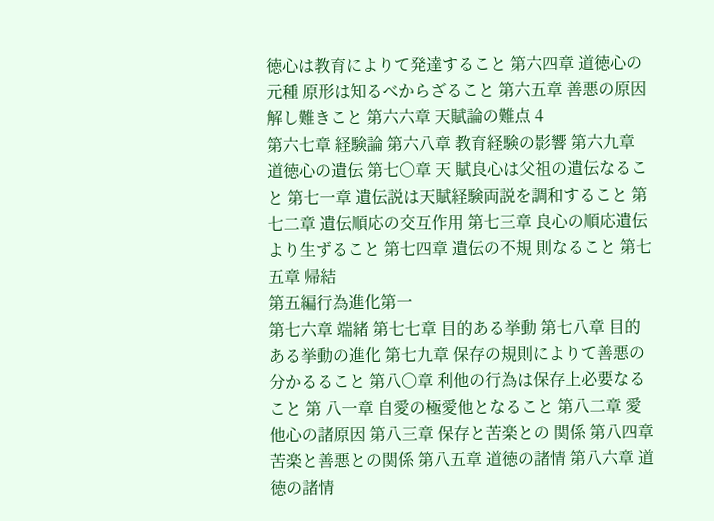徳心は教育によりて発達すること 第六四章 道徳心の元種 原形は知るべからざること 第六五章 善悪の原因解し難きこと 第六六章 天賦論の難点 4
第六七章 経験論 第六八章 教育経験の影響 第六九章 道徳心の遺伝 第七〇章 天 賦良心は父祖の遺伝なること 第七一章 遺伝説は天賦経験両説を調和すること 第七二章 遺伝順応の交互作用 第七三章 良心の順応遺伝より生ずること 第七四章 遺伝の不規 則なること 第七五章 帰結
第五編行為進化第一
第七六章 端緒 第七七章 目的ある挙動 第七八章 目的ある挙動の進化 第七九章 保存の規則によりて善悪の分かるること 第八〇章 利他の行為は保存上必要なること 第 八一章 自愛の極愛他となること 第八二章 愛他心の諸原因 第八三章 保存と苦楽との 関係 第八四章 苦楽と善悪との関係 第八五章 道徳の諸情 第八六章 道徳の諸情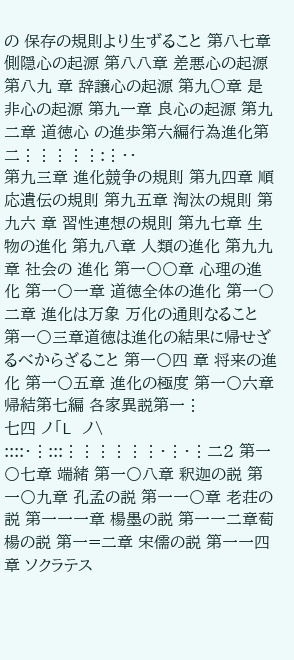の 保存の規則より生ずること 第八七章 側隠心の起源 第八八章 差悪心の起源 第八九 章 辞譲心の起源 第九〇章 是非心の起源 第九一章 良心の起源 第九二章 道徳心 の進歩第六編行為進化第二⋮⋮⋮⋮⋮:⋮・・
第九三章 進化競争の規則 第九四章 順応遺伝の規則 第九五章 淘汰の規則 第九六 章 習性連想の規則 第九七章 生物の進化 第九八章 人類の進化 第九九章 社会の 進化 第一〇〇章 心理の進化 第一〇一章 道徳全体の進化 第一〇二章 進化は万象 万化の通則なること 第一〇三章道徳は進化の結果に帰せざるべからざること 第一〇四 章 将来の進化 第一〇五章 進化の極度 第一〇六章 帰結第七編 各家異説第一⋮
七四 ノ「L ノ\ ::::・⋮:::⋮⋮⋮⋮⋮⋮・⋮・⋮二2 第一〇七章 端緒 第一〇八章 釈迦の説 第一〇九章 孔孟の説 第一一〇章 老荘の説 第一一一章 楊墨の説 第一一二章萄楊の説 第一=二章 宋儒の説 第一一四 章 ソクラテス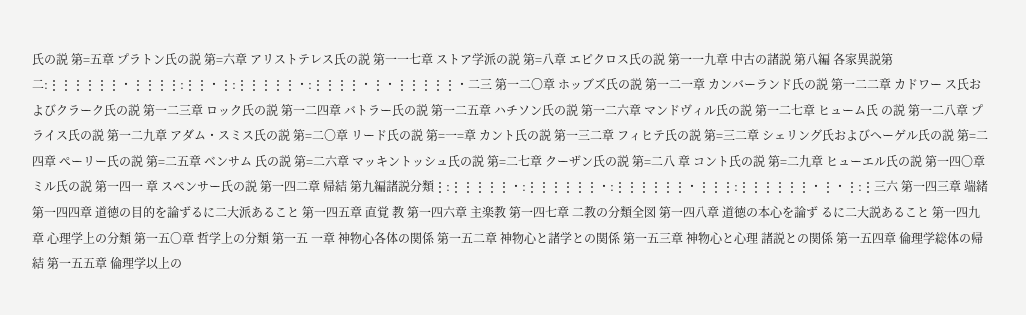氏の説 第=五章 プラトン氏の説 第=六章 アリストテレス氏の説 第一一七章 ストア学派の説 第=八章 エピクロス氏の説 第一一九章 中古の諸説 第八編 各家異説第二:⋮⋮⋮⋮⋮⋮・⋮⋮⋮⋮:⋮⋮・⋮:⋮⋮⋮⋮⋮・:⋮⋮⋮⋮・⋮・⋮⋮⋮⋮⋮・二三 第一二〇章 ホッブズ氏の説 第一二一章 カンバーランド氏の説 第一二二章 カドワー ス氏およびクラーク氏の説 第一二三章 ロック氏の説 第一二四章 バトラー氏の説 第一二五章 ハチソン氏の説 第一二六章 マンドヴィル氏の説 第一二七章 ヒューム氏 の説 第一二八章 プライス氏の説 第一二九章 アダム・スミス氏の説 第=二〇章 リード氏の説 第=一=章 カント氏の説 第一三二章 フィヒテ氏の説 第=三二章 シェリング氏およびへーゲル氏の説 第=二四章 ぺーリー氏の説 第=二五章 ベンサム 氏の説 第=二六章 マッキントッシュ氏の説 第=二七章 クーザン氏の説 第=二八 章 コント氏の説 第=二九章 ヒューエル氏の説 第一四〇章 ミル氏の説 第一四一 章 スペンサー氏の説 第一四二章 帰結 第九編諸説分類⋮:⋮⋮⋮⋮⋮・:⋮⋮⋮⋮⋮⋮・:⋮⋮⋮⋮⋮⋮・⋮⋮⋮:⋮⋮⋮⋮⋮⋮・⋮・⋮:⋮三六 第一四三章 端緒 第一四四章 道徳の目的を論ずるに二大派あること 第一四五章 直覚 教 第一四六章 主楽教 第一四七章 二教の分類全図 第一四八章 道徳の本心を論ず るに二大説あること 第一四九章 心理学上の分類 第一五〇章 哲学上の分類 第一五 一章 神物心各体の関係 第一五二章 神物心と諸学との関係 第一五三章 神物心と心理 諸説との関係 第一五四章 倫理学総体の帰結 第一五五章 倫理学以上の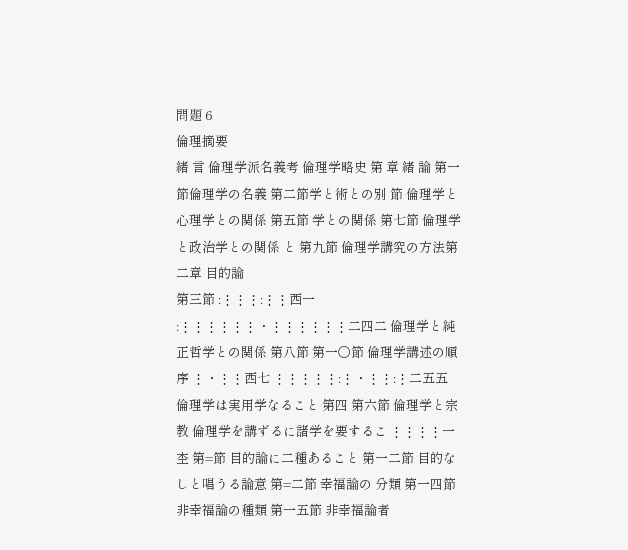問題 6
倫理摘要
緒 言 倫理学派名義考 倫理学略史 第 章 緒 論 第一節倫理学の名義 第二節学と術との別 節 倫理学と心理学との関係 第五節 学との関係 第七節 倫理学と政治学との関係 と 第九節 倫理学講究の方法第二章 目的論
第三節 :⋮⋮⋮:⋮⋮西一 :⋮⋮⋮⋮⋮⋮・⋮⋮⋮⋮⋮⋮二四二 倫理学と純正哲学との関係 第八節 第一〇節 倫理学講述の順序 ⋮・⋮⋮西七 ⋮⋮⋮⋮⋮:⋮・⋮⋮:⋮二五五 倫理学は実用学なること 第四 第六節 倫理学と宗教 倫理学を講ずるに諸学を要するこ ⋮⋮⋮⋮一杢 第=節 目的論に二種あること 第一二節 目的なしと唱うる論意 第=二節 幸福論の 分類 第一四節 非幸福論の種類 第一五節 非幸福論者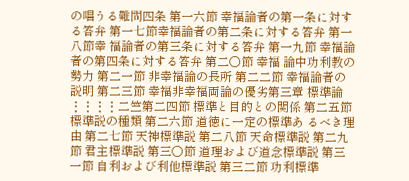の唱うる難問四条 第一六節 幸福論者の第一条に対する答弁 第一七節幸福論者の第二条に対する答弁 第一八節幸 福論者の第三条に対する答弁 第一九節 幸福論者の第四条に対する答弁 第二〇節 幸福 論中功利教の勢力 第二一節 非幸福論の長所 第二二節 幸福論者の説明 第二三節 幸福非幸福両論の優劣第三章 標準論
⋮⋮⋮⋮二竺第二四節 標準と目的との関係 第二五節 標準説の種類 第二六節 道徳に一定の標準あ るべき理由 第二七節 天神標準説 第二八節 天命標準説 第二九節 君主標準説 第三〇節 道理および道念標準説 第三一節 自利および利他標準説 第三二節 功利標準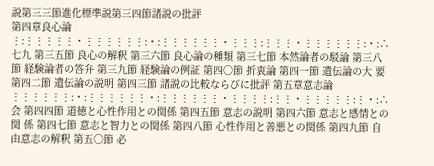説第三三節進化標準説第三四節諸説の批評
第四章良心論⋮:⋮⋮⋮⋮⋮・⋮⋮⋮⋮⋮⋮:・:⋮⋮⋮⋮⋮⋮・⋮⋮⋮:⋮⋮⋮・⋮⋮⋮⋮⋮⋮:・:∴七九 第三五節 良心の解釈 第三六節 良心論の種類 第三七節 本然論者の駁論 第三八節 経験論者の答弁 第三九節 経験論の例証 第四〇節 折衷論 第四一節 遺伝論の大 要 第四二節 遺伝論の説明 第四三節 諸説の比較ならびに批評 第五章意志論⋮⋮⋮⋮⋮⋮:・:⋮⋮⋮⋮⋮⋮・:⋮⋮⋮⋮⋮⋮・⋮⋮⋮⋮:⋮⋮・⋮⋮⋮⋮⋮:⋮・:∴会 第四四節 道徳と心性作用との関係 第四五節 意志の説明 第四六節 意志と感情との関 係 第四七節 意志と智力との関係 第四八節 心性作用と善悪との関係 第四九節 自 由意志の解釈 第五〇節 必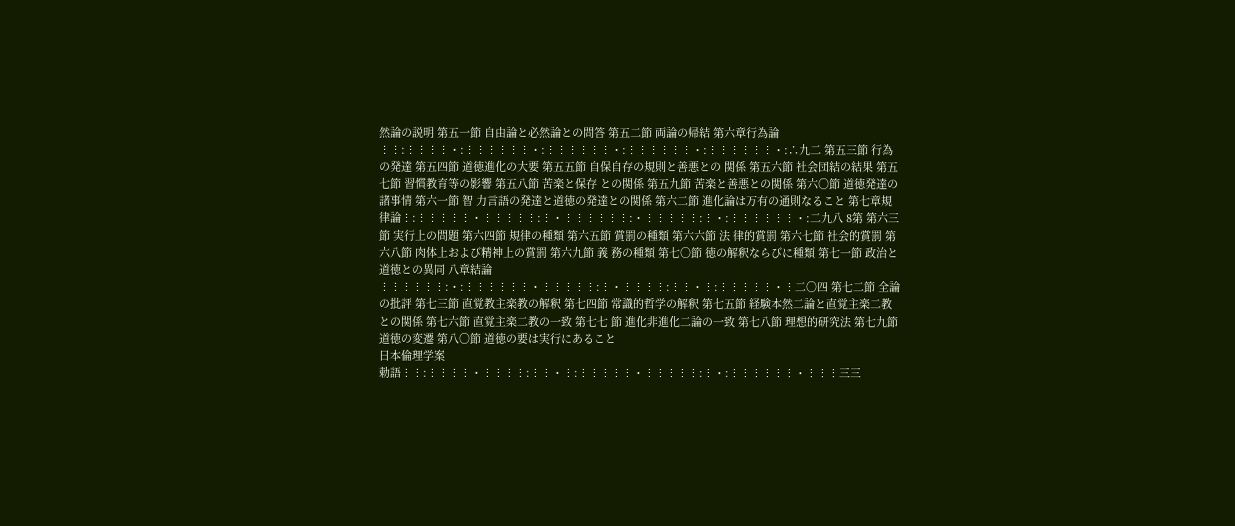然論の説明 第五一節 自由論と必然論との問答 第五二節 両論の帰結 第六章行為論⋮⋮:⋮⋮⋮⋮・:⋮⋮⋮⋮⋮⋮・:⋮⋮⋮⋮⋮⋮・:⋮⋮⋮⋮⋮⋮・:⋮⋮⋮⋮⋮⋮・:∴九二 第五三節 行為の発達 第五四節 道徳進化の大要 第五五節 自保自存の規則と善悪との 関係 第五六節 社会団結の結果 第五七節 習慣教育等の影響 第五八節 苦楽と保存 との関係 第五九節 苦楽と善悪との関係 第六〇節 道徳発達の諸事情 第六一節 智 力言語の発達と道徳の発達との関係 第六二節 進化論は万有の通則なること 第七章規律論⋮:⋮⋮⋮⋮⋮・⋮⋮⋮⋮⋮:⋮・⋮⋮⋮⋮⋮⋮:・⋮⋮⋮⋮⋮:⋮・:⋮⋮⋮⋮⋮⋮・:二九八 8第 第六三節 実行上の問題 第六四節 規律の種類 第六五節 賞罰の種類 第六六節 法 律的賞罰 第六七節 社会的賞罰 第六八節 肉体上および精神上の賞罰 第六九節 義 務の種類 第七〇節 徳の解釈ならびに種類 第七一節 政治と道徳との異同 八章結論⋮⋮⋮⋮⋮⋮:・:⋮⋮⋮⋮⋮⋮・⋮⋮⋮⋮⋮:⋮・⋮⋮⋮⋮:⋮⋮・⋮:⋮⋮⋮⋮⋮・⋮二〇四 第七二節 全論の批評 第七三節 直覚教主楽教の解釈 第七四節 常識的哲学の解釈 第七五節 経験本然二論と直覚主楽二教との関係 第七六節 直覚主楽二教の一致 第七七 節 進化非進化二論の一致 第七八節 理想的研究法 第七九節 道徳の変遷 第八〇節 道徳の要は実行にあること
日本倫理学案
勅語⋮⋮:⋮⋮⋮⋮・⋮⋮⋮⋮:⋮⋮・⋮:⋮⋮⋮⋮⋮・⋮⋮⋮⋮⋮:⋮・:⋮⋮⋮⋮⋮⋮・⋮⋮⋮三三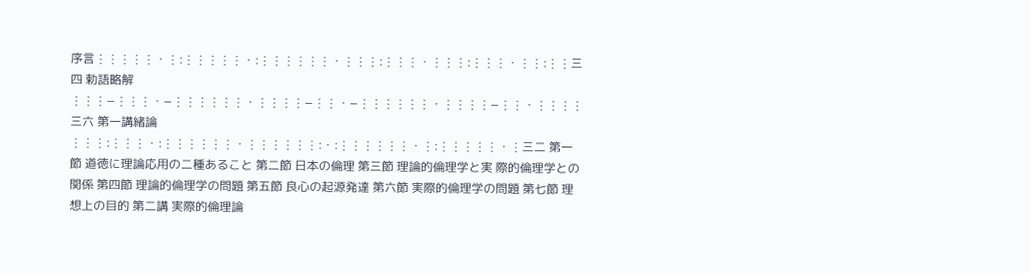序言⋮⋮⋮⋮⋮・⋮:⋮⋮⋮⋮⋮・:⋮⋮⋮⋮⋮⋮・⋮⋮⋮:⋮⋮⋮・⋮⋮⋮:⋮⋮⋮・⋮⋮:⋮⋮三四 勅語略解⋮⋮⋮−⋮⋮⋮・−⋮⋮⋮⋮⋮⋮・⋮⋮⋮⋮−⋮⋮・−⋮⋮⋮⋮⋮⋮・⋮⋮⋮⋮−⋮⋮・⋮⋮⋮⋮三六 第一講緒論⋮⋮⋮:⋮⋮⋮・:⋮⋮⋮⋮⋮⋮・⋮⋮⋮⋮⋮⋮:・:⋮⋮⋮⋮⋮⋮・⋮:⋮⋮⋮⋮⋮・⋮三二 第一節 道徳に理論応用の二種あること 第二節 日本の倫理 第三節 理論的倫理学と実 際的倫理学との関係 第四節 理論的倫理学の問題 第五節 良心の起源発達 第六節 実際的倫理学の問題 第七節 理想上の目的 第二講 実際的倫理論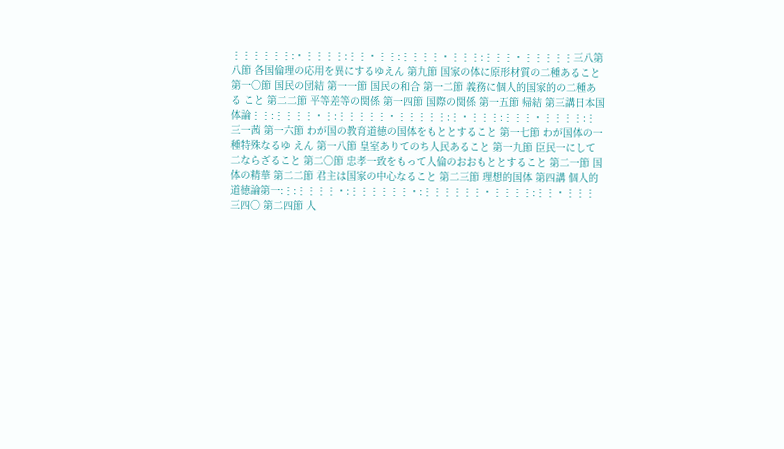⋮⋮⋮⋮⋮⋮:・⋮⋮⋮⋮:⋮⋮・⋮⋮:⋮⋮⋮⋮・⋮⋮⋮:⋮⋮⋮・⋮⋮⋮⋮⋮三八第八節 各国倫理の応用を異にするゆえん 第九節 国家の体に原形材質の二種あること 第一〇節 国民の団結 第一一節 国民の和合 第一二節 義務に個人的国家的の二種ある こと 第二二節 平等差等の関係 第一四節 国際の関係 第一五節 帰結 第三講日本国体論⋮⋮:⋮⋮⋮⋮・⋮:⋮⋮⋮⋮⋮・⋮⋮⋮⋮⋮:⋮・⋮⋮⋮:⋮⋮⋮・⋮⋮⋮⋮:⋮三一茜 第一六節 わが国の教育道徳の国体をもととすること 第一七節 わが国体の一種特殊なるゆ えん 第一八節 皇室ありてのち人民あること 第一九節 臣民一にして二ならざること 第二〇節 忠孝一致をもって人倫のおおもととすること 第二一節 国体の精華 第二二節 君主は国家の中心なること 第二三節 理想的国体 第四講 個人的道徳論第一:⋮:⋮⋮⋮⋮・:⋮⋮⋮⋮⋮⋮・:⋮⋮⋮⋮⋮⋮・⋮⋮⋮⋮:⋮⋮・⋮⋮⋮三四〇 第二四節 人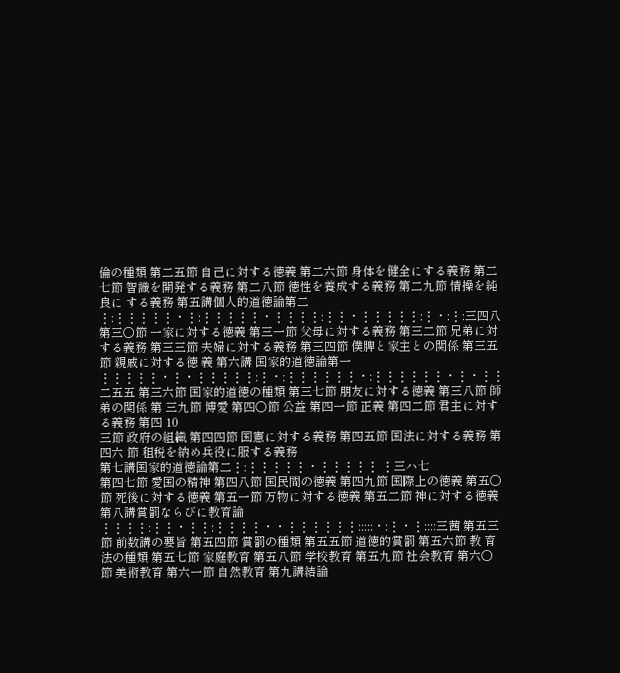倫の種類 第二五節 自己に対する徳義 第二六節 身体を健全にする義務 第二七節 智識を開発する義務 第二八節 徳性を養成する義務 第二九節 情操を純良に する義務 第五講個人的道徳論第二⋮:⋮⋮⋮⋮⋮・⋮:⋮⋮⋮⋮⋮・⋮⋮⋮⋮:⋮⋮・⋮⋮⋮⋮⋮:⋮・:⋮:三四八 第三〇節 一家に対する徳義 第三一節 父母に対する義務 第三二節 兄弟に対する義務 第三三節 夫婦に対する義務 第三四節 僕脾と家主との関係 第三五節 親戚に対する徳 義 第六講 国家的道徳論第一⋮⋮⋮⋮⋮・⋮・⋮⋮⋮⋮⋮:⋮・:⋮⋮⋮⋮⋮⋮・:⋮⋮⋮⋮⋮⋮・⋮・⋮⋮二五五 第三六節 国家的道徳の種類 第三七節 朋友に対する徳義 第三八節 師弟の関係 第 三九節 博愛 第四〇節 公益 第四一節 正義 第四二節 君主に対する義務 第四 10
三節 政府の組織 第四四節 国憲に対する義務 第四五節 国法に対する義務 第四六 節 租税を納め兵役に服する義務
第七講国家的道徳論第二⋮:⋮⋮⋮⋮⋮・⋮⋮⋮⋮⋮ ⋮三ハ七
第四七節 愛国の精神 第四八節 国民間の徳義 第四九節 国際上の徳義 第五〇節 死後に対する徳義 第五一節 万物に対する徳義 第五二節 神に対する徳義 第八講賞罰ならびに教育論⋮⋮⋮⋮:⋮⋮・⋮⋮:⋮⋮⋮⋮・・⋮⋮⋮⋮⋮⋮:::::・:⋮・⋮::::三茜 第五三節 前数講の要旨 第五四節 賞罰の種類 第五五節 道徳的賞罰 第五六節 教 育法の種類 第五七節 家庭教育 第五八節 学校教育 第五九節 社会教育 第六〇 節 美術教育 第六一節 自然教育 第九講結論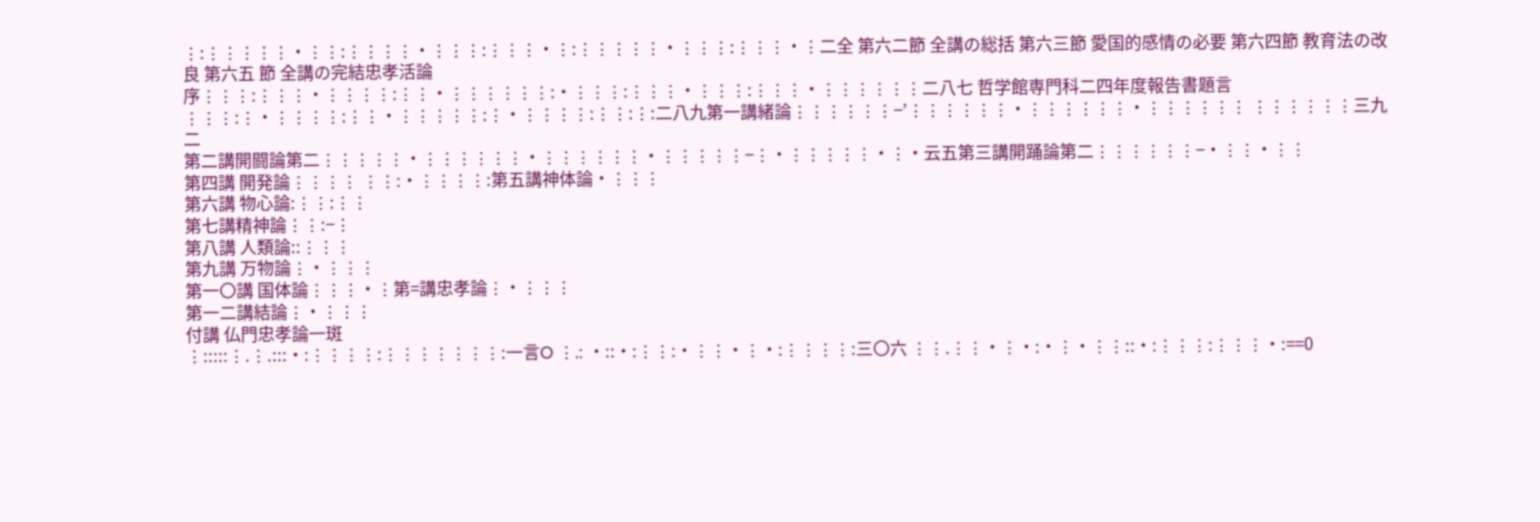⋮:⋮⋮⋮⋮⋮・⋮⋮:⋮⋮⋮⋮・⋮⋮⋮:⋮⋮⋮・⋮:⋮⋮⋮⋮⋮・⋮⋮⋮:⋮⋮⋮・⋮二全 第六二節 全講の総括 第六三節 愛国的感情の必要 第六四節 教育法の改良 第六五 節 全講の完結忠孝活論
序⋮⋮⋮:⋮⋮⋮・⋮⋮⋮⋮:⋮⋮・⋮⋮⋮⋮⋮⋮:・⋮⋮⋮:⋮⋮⋮・⋮⋮⋮:⋮⋮⋮・⋮⋮⋮⋮⋮⋮二八七 哲学館専門科二四年度報告書題言⋮⋮⋮:⋮・⋮⋮⋮⋮:⋮⋮・⋮⋮⋮⋮⋮:⋮・⋮⋮⋮⋮:⋮⋮:⋮:二八九第一講緒論⋮⋮⋮⋮⋮⋮−’⋮⋮⋮⋮⋮⋮・⋮⋮⋮⋮⋮⋮・⋮⋮⋮⋮⋮⋮ ⋮⋮⋮⋮⋮⋮三九二
第二講開闘論第二⋮⋮⋮⋮⋮・⋮⋮⋮⋮⋮⋮・⋮⋮⋮⋮⋮⋮・⋮⋮⋮⋮⋮−⋮・⋮⋮⋮⋮⋮・⋮・云五第三講開踊論第二⋮⋮⋮⋮⋮⋮−・⋮⋮・⋮⋮
第四講 開発論⋮⋮⋮⋮ ⋮⋮:・⋮⋮⋮⋮:第五講神体論・⋮⋮⋮
第六講 物心論:⋮⋮:⋮⋮
第七講精神論⋮⋮:−⋮
第八講 人類論::⋮⋮⋮
第九講 万物論⋮・⋮⋮⋮
第一〇講 国体論⋮⋮⋮・⋮第=講忠孝論⋮・⋮⋮⋮
第一二講結論⋮・⋮⋮⋮
付講 仏門忠孝論一斑
⋮:::::⋮.⋮.:::・:⋮⋮⋮⋮:⋮⋮⋮⋮⋮⋮⋮:一言O ⋮.: ・::・:⋮⋮:・⋮⋮・⋮・:⋮⋮⋮⋮:三〇六 ⋮⋮.⋮⋮・⋮・:・⋮・⋮⋮::・:⋮⋮⋮:⋮⋮⋮・:==0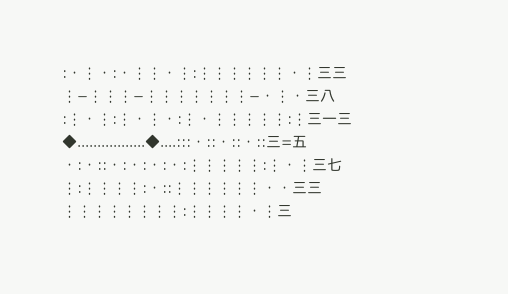:・⋮・:・⋮⋮・⋮:⋮⋮⋮⋮⋮⋮・⋮三三 ⋮−⋮⋮⋮−⋮⋮⋮⋮⋮⋮⋮−・⋮・三八 :⋮・⋮:⋮・⋮・:⋮・⋮⋮⋮⋮⋮:⋮三一三 ◆.................◆....:::・::・::・::三=五 ・:・::・:・:・:・:⋮⋮⋮⋮⋮:⋮・⋮三七 ⋮:⋮⋮⋮⋮:・::⋮⋮⋮⋮⋮⋮・・三三 ⋮⋮⋮⋮⋮⋮⋮⋮:⋮⋮⋮⋮・⋮三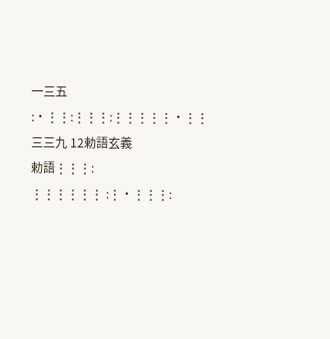一三五 :・⋮⋮:⋮⋮⋮:⋮⋮⋮⋮⋮・⋮⋮三三九 12勅語玄義
勅語⋮⋮⋮:
⋮⋮⋮⋮⋮⋮ :⋮・⋮⋮⋮: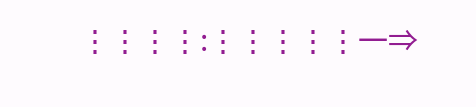⋮⋮⋮⋮:⋮⋮⋮⋮⋮一⇒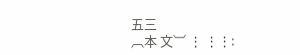五三
︹本 文︺ ⋮ ⋮⋮: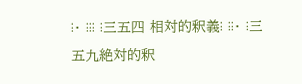⋮・ ⋮⋮⋮ ⋮三五四 相対的釈義⋮ ⋮⋮・ ⋮三五九絶対的釈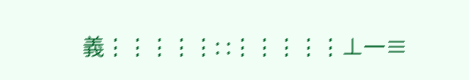義⋮⋮⋮⋮⋮: :⋮⋮⋮⋮⋮⊥一≡